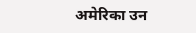अमेरिका उन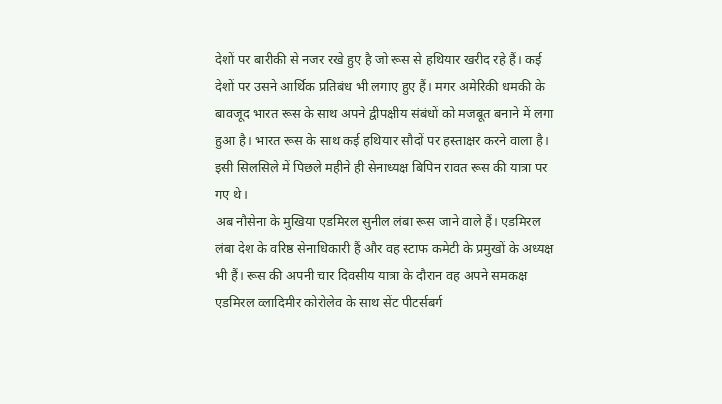देशों पर बारीकी से नजर रखे हुए है जो रूस से हथियार खरीद रहे हैं। कई देशों पर उसने आर्थिक प्रतिबंध भी लगाए हुए हैं। मगर अमेरिकी धमकी के बावजूद भारत रूस के साथ अपने द्वीपक्षीय संबंधों को मजबूत बनाने में लगा हुआ है। भारत रूस के साथ कई हथियार सौदों पर हस्ताक्षर करने वाला है। इसी सिलसिले में पिछले महीने ही सेनाध्यक्ष बिपिन रावत रूस की यात्रा पर गए थे।
अब नौसेना के मुखिया एडमिरल सुनील लंबा रूस जाने वाले हैं। एडमिरल लंबा देश के वरिष्ठ सेनाधिकारी हैं और वह स्टाफ कमेटी के प्रमुखों के अध्यक्ष भी हैं। रूस की अपनी चार दिवसीय यात्रा के दौरान वह अपने समकक्ष एडमिरल व्लादिमीर कोरोलेव के साथ सेंट पीटर्सबर्ग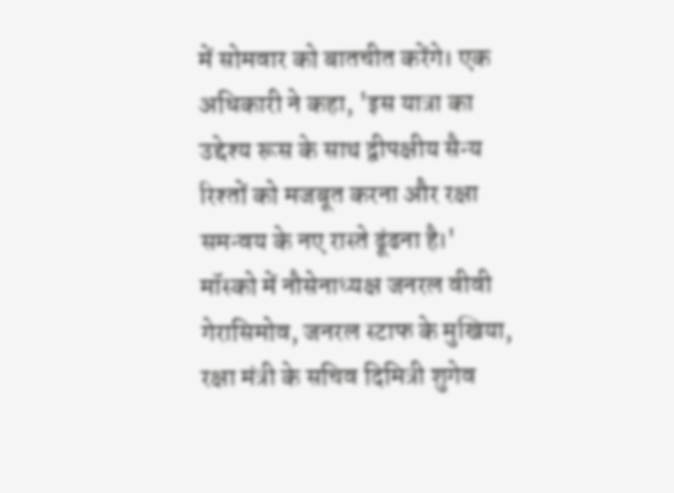में सोमवार को बातचीत करेंगे। एक अधिकारी ने कहा, 'इस यात्रा का उद्देश्य रूस के साथ द्वीपक्षीय सैन्य रिश्तों को मजबूत करना और रक्षा समन्वय के नए रास्ते ढूंढना है।'
मॉस्को में नौसेनाध्यक्ष जनरल वीवी गेरासिमोव, जनरल स्टाफ के मुखिया, रक्षा मंत्री के सचिव दिमित्री शुगेव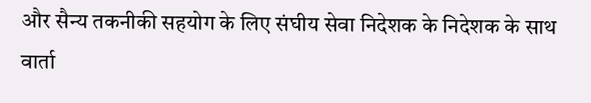और सैन्य तकनीकी सहयोग के लिए संघीय सेवा निदेशक के निदेशक के साथ वार्ता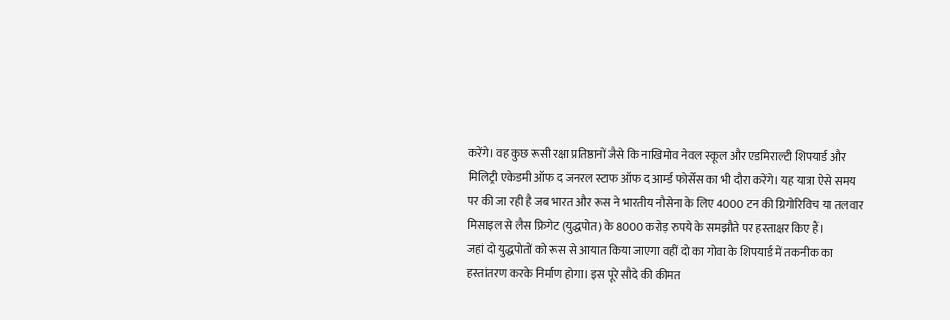करेंगे। वह कुछ रूसी रक्षा प्रतिष्ठानों जैसे कि नाखिमोव नेवल स्कूल और एडमिराल्टी शिपयार्ड और मिलिट्री एकेडमी ऑफ द जनरल स्टाफ ऑफ द आर्म्ड फोर्सेस का भी दौरा करेंगे। यह यात्रा ऐसे समय पर की जा रही है जब भारत और रूस ने भारतीय नौसेना के लिए 4000 टन की ग्रिगोरिविच या तलवार मिसाइल से लैस फ्रिगेट (युद्धपोत) के 8000 करोड़ रुपये के समझौते पर हस्ताक्षर किए हैं।
जहां दो युद्धपोतों को रूस से आयात किया जाएगा वहीं दो का गोवा के शिपयार्ड में तकनीक का हस्तांतरण करके निर्माण होगा। इस पूरे सौदे की कीमत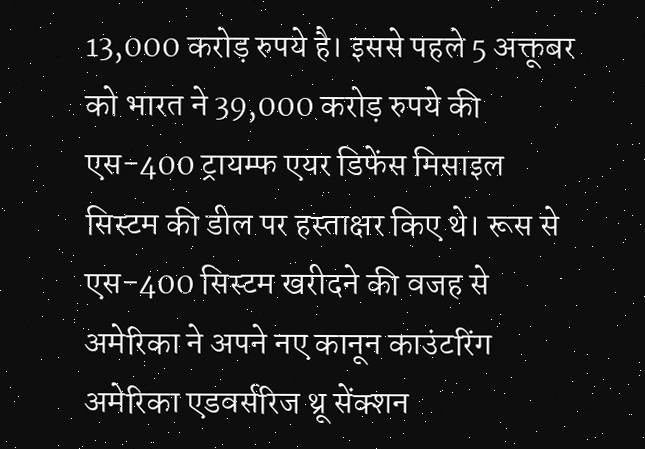13,000 करोड़ रुपये है। इससे पहले 5 अक्तूबर को भारत ने 39,000 करोड़ रुपये की एस-400 ट्रायम्फ एयर डिफेंस मिसाइल सिस्टम की डील पर हस्ताक्षर किए थे। रूस से एस-400 सिस्टम खरीदने की वजह से अमेरिका ने अपने नए कानून काउंटरिंग अमेरिका एडवर्सरिज थ्रू सेंक्शन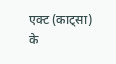एक्ट (काट्सा) के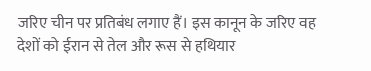जरिए चीन पर प्रतिबंध लगाए हैं। इस कानून के जरिए वह देशों को ईरान से तेल और रूस से हथियार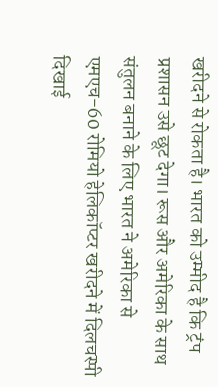खरीदने से रोकता है। भारत को उम्मीद है कि ट्रंप प्रशासन उसे छूट देगा। रूस और अमेरिका के साथ संतुलन बनाने के लिए भारत ने अमेरिका से एमएच-60 रोमियो हेलिकॉप्टर खरीदने में दिलचस्पी दिखाई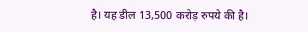है। यह डील 13,500 करोड़ रुपये की है।